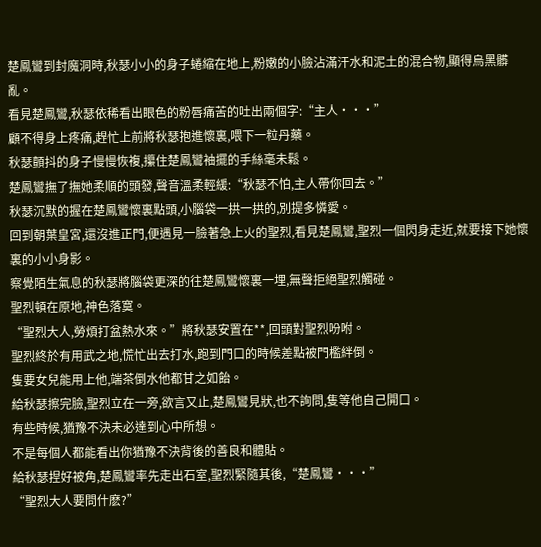楚鳳鸞到封魔洞時,秋瑟小小的身子蜷縮在地上,粉嫩的小臉沾滿汗水和泥土的混合物,顯得烏黑髒亂。
看見楚鳳鸞,秋瑟依稀看出眼色的粉唇痛苦的吐出兩個字:“主人···”
顧不得身上疼痛,趕忙上前將秋瑟抱進懷裏,喂下一粒丹藥。
秋瑟顫抖的身子慢慢恢複,攥住楚鳳鸞袖擺的手絲毫未鬆。
楚鳳鸞撫了撫她柔順的頭發,聲音溫柔輕緩:“秋瑟不怕,主人帶你回去。”
秋瑟沉默的握在楚鳳鸞懷裏點頭,小腦袋一拱一拱的,別提多憐愛。
回到朝葉皇宮,還沒進正門,便遇見一臉著急上火的聖烈,看見楚鳳鸞,聖烈一個閃身走近,就要接下她懷裏的小小身影。
察覺陌生氣息的秋瑟將腦袋更深的往楚鳳鸞懷裏一埋,無聲拒絕聖烈觸碰。
聖烈頓在原地,神色落寞。
“聖烈大人,勞煩打盆熱水來。”將秋瑟安置在**,回頭對聖烈吩咐。
聖烈終於有用武之地,慌忙出去打水,跑到門口的時候差點被門檻絆倒。
隻要女兒能用上他,端茶倒水他都甘之如飴。
給秋瑟擦完臉,聖烈立在一旁,欲言又止,楚鳳鸞見狀,也不詢問,隻等他自己開口。
有些時候,猶豫不決未必達到心中所想。
不是每個人都能看出你猶豫不決背後的善良和體貼。
給秋瑟捏好被角,楚鳳鸞率先走出石室,聖烈緊隨其後,“楚鳳鸞···”
“聖烈大人要問什麽?”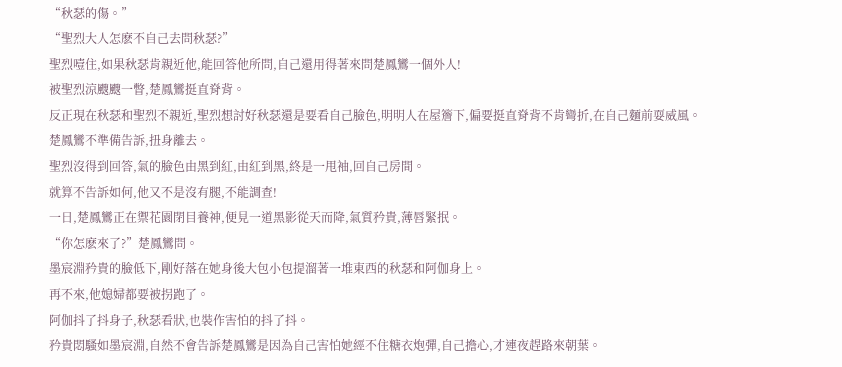“秋瑟的傷。”
“聖烈大人怎麽不自己去問秋瑟?”
聖烈噎住,如果秋瑟肯親近他,能回答他所問,自己還用得著來問楚鳳鸞一個外人!
被聖烈涼颼颼一瞥,楚鳳鸞挺直脊背。
反正現在秋瑟和聖烈不親近,聖烈想討好秋瑟還是要看自己臉色,明明人在屋簷下,偏要挺直脊背不肯彎折,在自己麵前耍威風。
楚鳳鸞不準備告訴,扭身離去。
聖烈沒得到回答,氣的臉色由黑到紅,由紅到黑,終是一甩袖,回自己房間。
就算不告訴如何,他又不是沒有腿,不能調查!
一日,楚鳳鸞正在禦花園閉目養神,便見一道黑影從天而降,氣質矜貴,薄唇緊抿。
“你怎麽來了?”楚鳳鸞問。
墨宸淵矜貴的臉低下,剛好落在她身後大包小包提溜著一堆東西的秋瑟和阿伽身上。
再不來,他媳婦都要被拐跑了。
阿伽抖了抖身子,秋瑟看狀,也裝作害怕的抖了抖。
矜貴悶騷如墨宸淵,自然不會告訴楚鳳鸞是因為自己害怕她經不住糖衣炮彈,自己擔心,才連夜趕路來朝葉。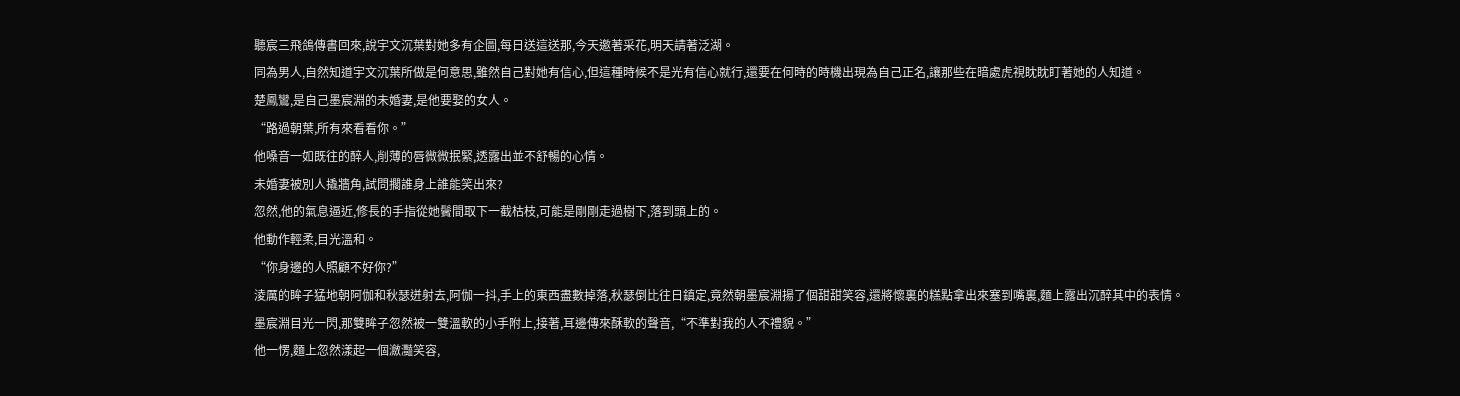聽宸三飛鴿傳書回來,說宇文沉葉對她多有企圖,每日送這送那,今天邀著采花,明天請著泛湖。
同為男人,自然知道宇文沉葉所做是何意思,雖然自己對她有信心,但這種時候不是光有信心就行,還要在何時的時機出現為自己正名,讓那些在暗處虎視眈眈盯著她的人知道。
楚鳳鸞,是自己墨宸淵的未婚妻,是他要娶的女人。
“路過朝葉,所有來看看你。”
他嗓音一如既往的醉人,削薄的唇微微抿緊,透露出並不舒暢的心情。
未婚妻被別人撬牆角,試問擱誰身上誰能笑出來?
忽然,他的氣息逼近,修長的手指從她鬢間取下一截枯枝,可能是剛剛走過樹下,落到頭上的。
他動作輕柔,目光溫和。
“你身邊的人照顧不好你?”
淩厲的眸子猛地朝阿伽和秋瑟迸射去,阿伽一抖,手上的東西盡數掉落,秋瑟倒比往日鎮定,竟然朝墨宸淵揚了個甜甜笑容,還將懷裏的糕點拿出來塞到嘴裏,麵上露出沉醉其中的表情。
墨宸淵目光一閃,那雙眸子忽然被一雙溫軟的小手附上,接著,耳邊傳來酥軟的聲音,“不準對我的人不禮貌。”
他一愣,麵上忽然漾起一個瀲灩笑容,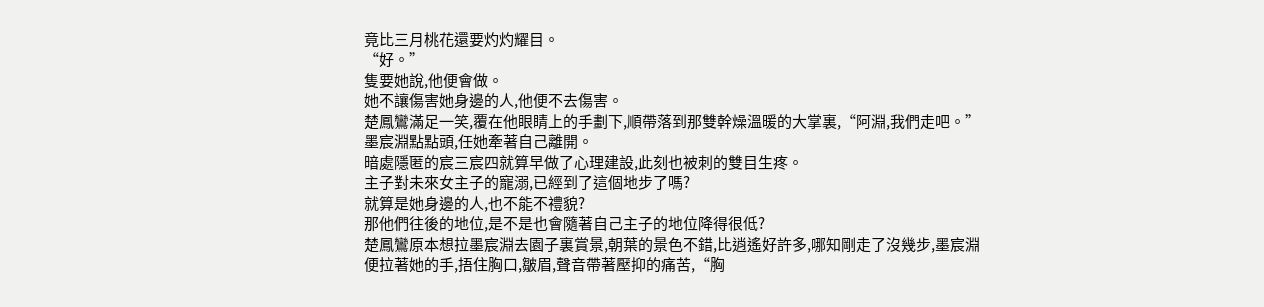竟比三月桃花還要灼灼耀目。
“好。”
隻要她說,他便會做。
她不讓傷害她身邊的人,他便不去傷害。
楚鳳鸞滿足一笑,覆在他眼睛上的手劃下,順帶落到那雙幹燥溫暖的大掌裏,“阿淵,我們走吧。”
墨宸淵點點頭,任她牽著自己離開。
暗處隱匿的宸三宸四就算早做了心理建設,此刻也被刺的雙目生疼。
主子對未來女主子的寵溺,已經到了這個地步了嗎?
就算是她身邊的人,也不能不禮貌?
那他們往後的地位,是不是也會隨著自己主子的地位降得很低?
楚鳳鸞原本想拉墨宸淵去園子裏賞景,朝葉的景色不錯,比逍遙好許多,哪知剛走了沒幾步,墨宸淵便拉著她的手,捂住胸口,皺眉,聲音帶著壓抑的痛苦,“胸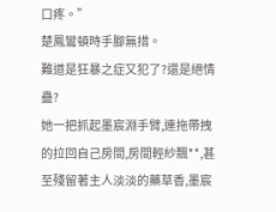口疼。”
楚鳳鸞頓時手腳無措。
難道是狂暴之症又犯了?還是絕情蠱?
她一把抓起墨宸淵手臂,連拖帶拽的拉回自己房間,房間輕紗飄**,甚至殘留著主人淡淡的藥草香,墨宸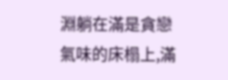淵躺在滿是貪戀氣味的床榻上,滿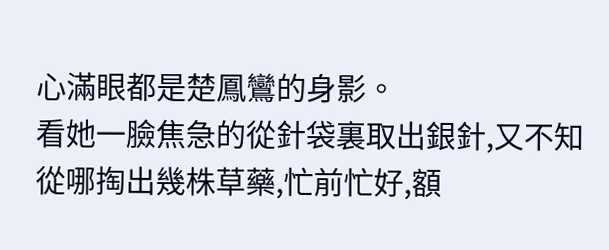心滿眼都是楚鳳鸞的身影。
看她一臉焦急的從針袋裏取出銀針,又不知從哪掏出幾株草藥,忙前忙好,額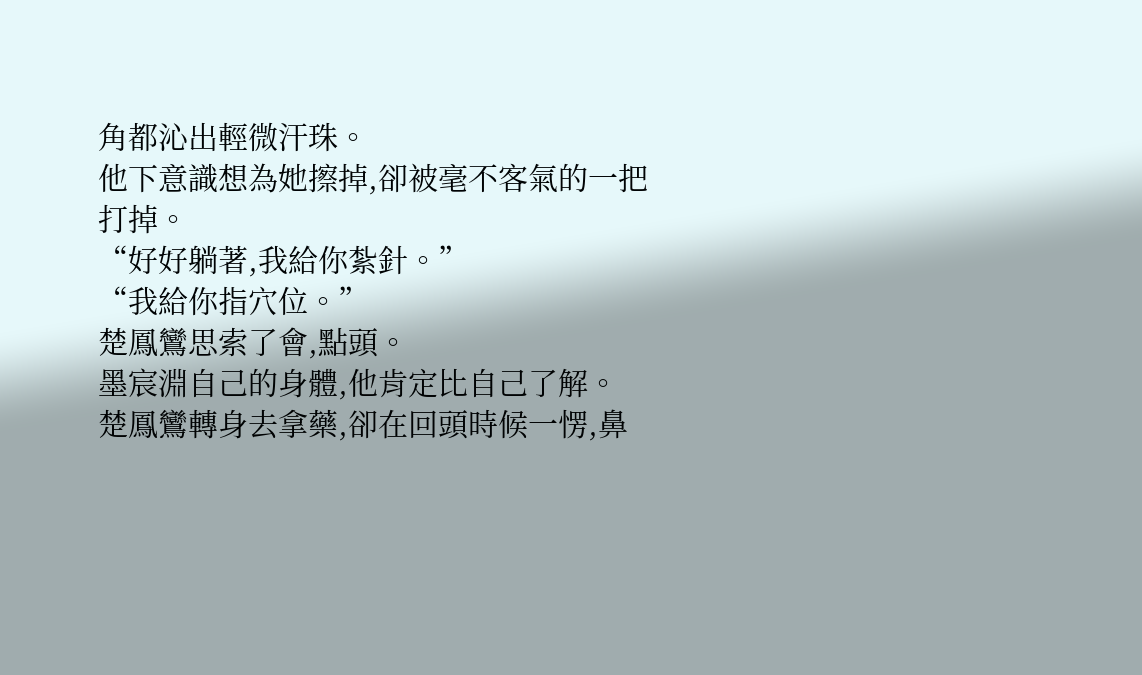角都沁出輕微汗珠。
他下意識想為她擦掉,卻被毫不客氣的一把打掉。
“好好躺著,我給你紮針。”
“我給你指穴位。”
楚鳳鸞思索了會,點頭。
墨宸淵自己的身體,他肯定比自己了解。
楚鳳鸞轉身去拿藥,卻在回頭時候一愣,鼻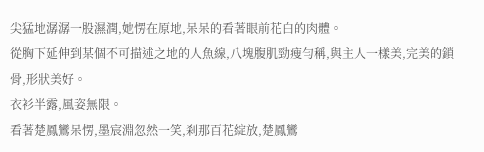尖猛地潺潺一股濕潤,她愣在原地,呆呆的看著眼前花白的肉體。
從胸下延伸到某個不可描述之地的人魚線,八塊腹肌勁瘦勻稱,與主人一樣美,完美的鎖骨,形狀美好。
衣衫半露,風姿無限。
看著楚鳳鸞呆愣,墨宸淵忽然一笑,刹那百花綻放,楚鳳鸞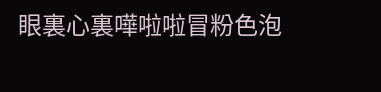眼裏心裏嘩啦啦冒粉色泡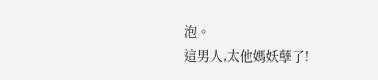泡。
這男人,太他媽妖孽了!